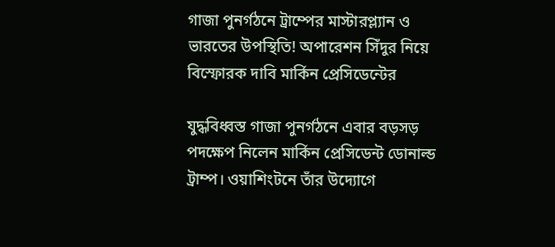গাজা পুনর্গঠনে ট্রাম্পের মাস্টারপ্ল্যান ও ভারতের উপস্থিতি! অপারেশন সিঁদুর নিয়ে বিস্ফোরক দাবি মার্কিন প্রেসিডেন্টের

যুদ্ধবিধ্বস্ত গাজা পুনর্গঠনে এবার বড়সড় পদক্ষেপ নিলেন মার্কিন প্রেসিডেন্ট ডোনাল্ড ট্রাম্প। ওয়াশিংটনে তাঁর উদ্যোগে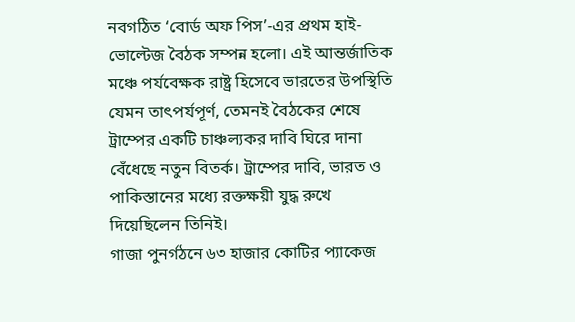নবগঠিত ‘বোর্ড অফ পিস’-এর প্রথম হাই-ভোল্টেজ বৈঠক সম্পন্ন হলো। এই আন্তর্জাতিক মঞ্চে পর্যবেক্ষক রাষ্ট্র হিসেবে ভারতের উপস্থিতি যেমন তাৎপর্যপূর্ণ, তেমনই বৈঠকের শেষে ট্রাম্পের একটি চাঞ্চল্যকর দাবি ঘিরে দানা বেঁধেছে নতুন বিতর্ক। ট্রাম্পের দাবি, ভারত ও পাকিস্তানের মধ্যে রক্তক্ষয়ী যুদ্ধ রুখে দিয়েছিলেন তিনিই।
গাজা পুনর্গঠনে ৬৩ হাজার কোটির প্যাকেজ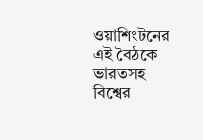ওয়াশিংটনের এই বৈঠকে ভারতসহ বিশ্বের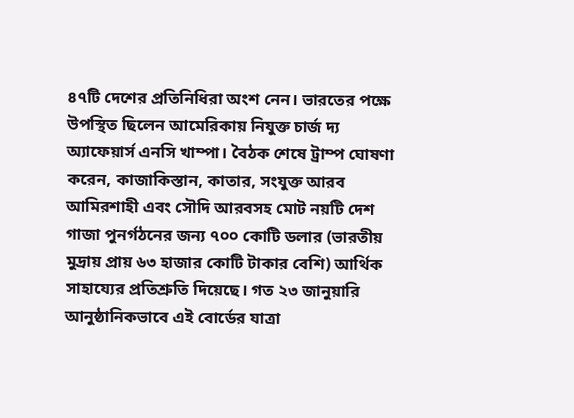৪৭টি দেশের প্রতিনিধিরা অংশ নেন। ভারতের পক্ষে উপস্থিত ছিলেন আমেরিকায় নিযুক্ত চার্জ দ্য অ্যাফেয়ার্স এনসি খাম্পা। বৈঠক শেষে ট্রাম্প ঘোষণা করেন, কাজাকিস্তান, কাতার, সংযুক্ত আরব আমিরশাহী এবং সৌদি আরবসহ মোট নয়টি দেশ গাজা পুনর্গঠনের জন্য ৭০০ কোটি ডলার (ভারতীয় মুদ্রায় প্রায় ৬৩ হাজার কোটি টাকার বেশি) আর্থিক সাহায্যের প্রতিশ্রুতি দিয়েছে। গত ২৩ জানুয়ারি আনুষ্ঠানিকভাবে এই বোর্ডের যাত্রা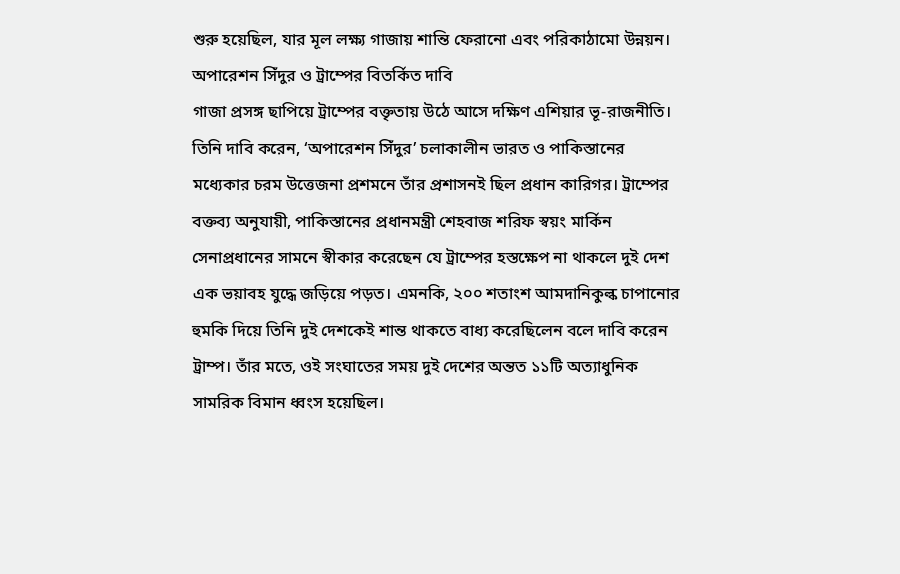শুরু হয়েছিল, যার মূল লক্ষ্য গাজায় শান্তি ফেরানো এবং পরিকাঠামো উন্নয়ন।
অপারেশন সিঁদুর ও ট্রাম্পের বিতর্কিত দাবি
গাজা প্রসঙ্গ ছাপিয়ে ট্রাম্পের বক্তৃতায় উঠে আসে দক্ষিণ এশিয়ার ভূ-রাজনীতি। তিনি দাবি করেন, ‘অপারেশন সিঁদুর’ চলাকালীন ভারত ও পাকিস্তানের মধ্যেকার চরম উত্তেজনা প্রশমনে তাঁর প্রশাসনই ছিল প্রধান কারিগর। ট্রাম্পের বক্তব্য অনুযায়ী, পাকিস্তানের প্রধানমন্ত্রী শেহবাজ শরিফ স্বয়ং মার্কিন সেনাপ্রধানের সামনে স্বীকার করেছেন যে ট্রাম্পের হস্তক্ষেপ না থাকলে দুই দেশ এক ভয়াবহ যুদ্ধে জড়িয়ে পড়ত। এমনকি, ২০০ শতাংশ আমদানিকুল্ক চাপানোর হুমকি দিয়ে তিনি দুই দেশকেই শান্ত থাকতে বাধ্য করেছিলেন বলে দাবি করেন ট্রাম্প। তাঁর মতে, ওই সংঘাতের সময় দুই দেশের অন্তত ১১টি অত্যাধুনিক সামরিক বিমান ধ্বংস হয়েছিল।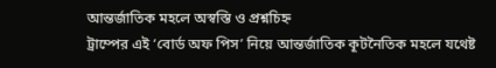আন্তর্জাতিক মহলে অস্বস্তি ও প্রশ্নচিহ্ন
ট্রাম্পের এই ‘বোর্ড অফ পিস’ নিয়ে আন্তর্জাতিক কূটনৈতিক মহলে যথেষ্ট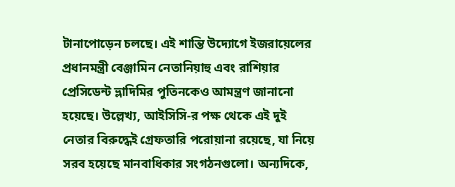টানাপোড়েন চলছে। এই শান্তি উদ্যোগে ইজরায়েলের প্রধানমন্ত্রী বেঞ্জামিন নেতানিয়াহু এবং রাশিয়ার প্রেসিডেন্ট ভ্লাদিমির পুতিনকেও আমন্ত্রণ জানানো হয়েছে। উল্লেখ্য, আইসিসি-র পক্ষ থেকে এই দুই নেতার বিরুদ্ধেই গ্রেফতারি পরোয়ানা রয়েছে, যা নিয়ে সরব হয়েছে মানবাধিকার সংগঠনগুলো। অন্যদিকে,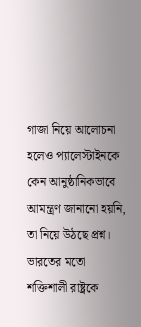গাজা নিয়ে আলোচনা হলেও প্যালেস্টাইনকে কেন আনুষ্ঠানিকভাবে আমন্ত্রণ জানানো হয়নি, তা নিয়ে উঠছে প্রশ্ন।
ভারতের মতো শক্তিশালী রাষ্ট্রকে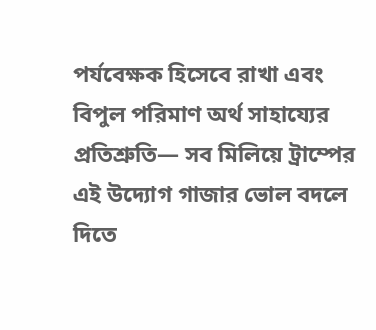পর্যবেক্ষক হিসেবে রাখা এবং বিপুল পরিমাণ অর্থ সাহায্যের প্রতিশ্রুতি— সব মিলিয়ে ট্রাম্পের এই উদ্যোগ গাজার ভোল বদলে দিতে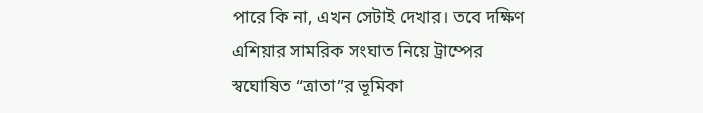পারে কি না, এখন সেটাই দেখার। তবে দক্ষিণ এশিয়ার সামরিক সংঘাত নিয়ে ট্রাম্পের স্বঘোষিত “ত্রাতা”র ভূমিকা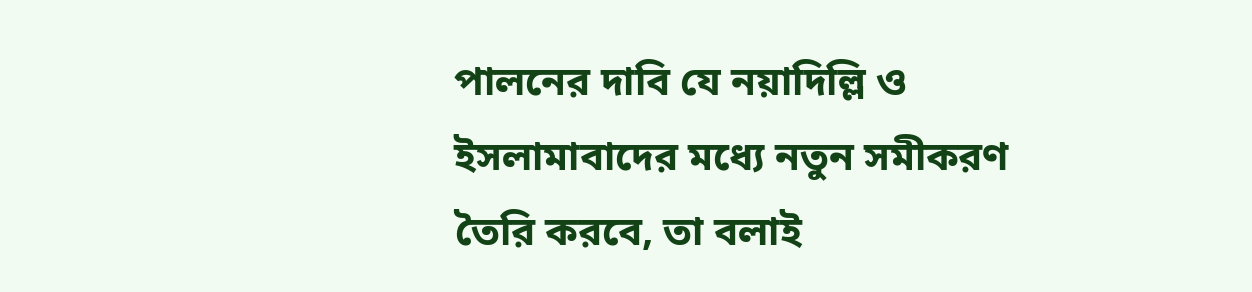পালনের দাবি যে নয়াদিল্লি ও ইসলামাবাদের মধ্যে নতুন সমীকরণ তৈরি করবে, তা বলাই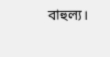বাহুল্য।